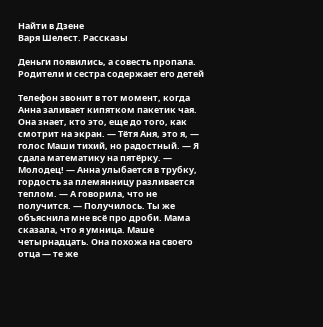Найти в Дзене
Варя Шелест. Рассказы

Деньги появились, а совесть пропала. Родители и сестра содержает его детей

Телефон звонит в тот момент, когда Анна заливает кипятком пакетик чая. Она знает, кто это, еще до того, как смотрит на экран. — Тётя Аня, это я, — голос Маши тихий, но радостный. — Я сдала математику на пятёрку. — Молодец! — Анна улыбается в трубку, гордость за племянницу разливается теплом. — А говорила, что не получится. — Получилось. Ты же объяснила мне всё про дроби. Мама сказала, что я умница. Маше четырнадцать. Она похожа на своего отца — те же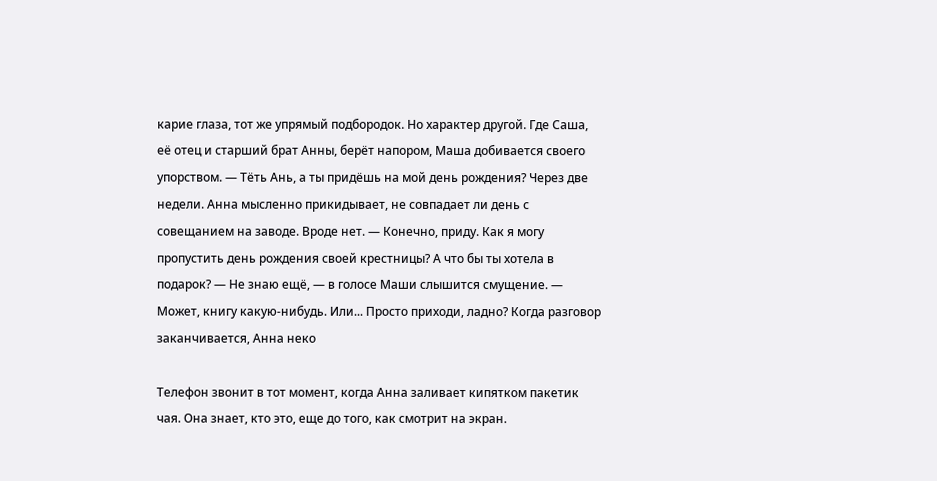карие глаза, тот же упрямый подбородок. Но характер другой. Где Саша, её отец и старший брат Анны, берёт напором, Маша добивается своего упорством. — Тёть Ань, а ты придёшь на мой день рождения? Через две недели. Анна мысленно прикидывает, не совпадает ли день с совещанием на заводе. Вроде нет. — Конечно, приду. Как я могу пропустить день рождения своей крестницы? А что бы ты хотела в подарок? — Не знаю ещё, — в голосе Маши слышится смущение. — Может, книгу какую-нибудь. Или... Просто приходи, ладно? Когда разговор заканчивается, Анна неко

Телефон звонит в тот момент, когда Анна заливает кипятком пакетик чая. Она знает, кто это, еще до того, как смотрит на экран.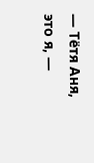— Тётя Аня, это я, —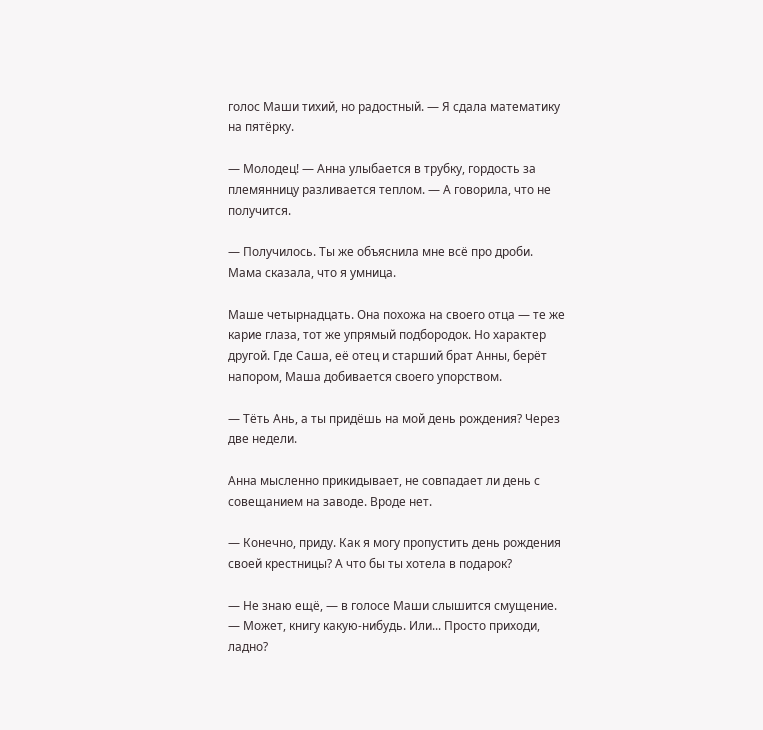голос Маши тихий, но радостный. — Я сдала математику на пятёрку.

— Молодец! — Анна улыбается в трубку, гордость за племянницу разливается теплом. — А говорила, что не получится.

— Получилось. Ты же объяснила мне всё про дроби. Мама сказала, что я умница.

Маше четырнадцать. Она похожа на своего отца — те же карие глаза, тот же упрямый подбородок. Но характер другой. Где Саша, её отец и старший брат Анны, берёт напором, Маша добивается своего упорством.

— Тёть Ань, а ты придёшь на мой день рождения? Через две недели.

Анна мысленно прикидывает, не совпадает ли день с совещанием на заводе. Вроде нет.

— Конечно, приду. Как я могу пропустить день рождения своей крестницы? А что бы ты хотела в подарок?

— Не знаю ещё, — в голосе Маши слышится смущение. — Может, книгу какую-нибудь. Или... Просто приходи, ладно?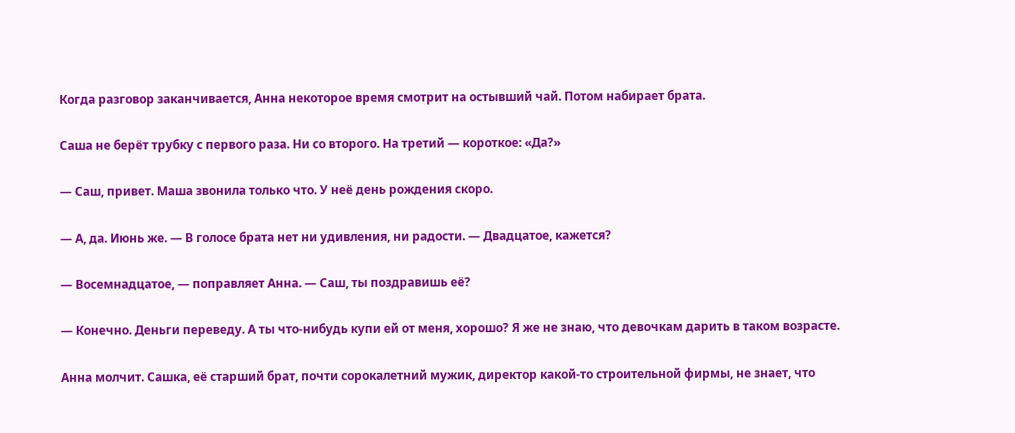Когда разговор заканчивается, Анна некоторое время смотрит на остывший чай. Потом набирает брата.

Саша не берёт трубку с первого раза. Ни со второго. На третий — короткое: «Да?»

— Саш, привет. Маша звонила только что. У неё день рождения скоро.

— А, да. Июнь же. — В голосе брата нет ни удивления, ни радости. — Двадцатое, кажется?

— Восемнадцатое, — поправляет Анна. — Саш, ты поздравишь её?

— Конечно. Деньги переведу. А ты что-нибудь купи ей от меня, хорошо? Я же не знаю, что девочкам дарить в таком возрасте.

Анна молчит. Сашка, её старший брат, почти сорокалетний мужик, директор какой-то строительной фирмы, не знает, что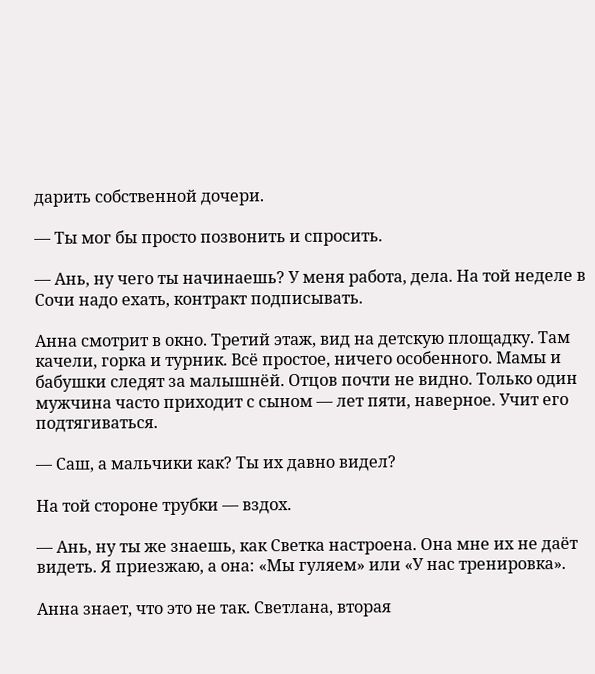дарить собственной дочери.

— Ты мог бы просто позвонить и спросить.

— Ань, ну чего ты начинаешь? У меня работа, дела. На той неделе в Сочи надо ехать, контракт подписывать.

Анна смотрит в окно. Третий этаж, вид на детскую площадку. Там качели, горка и турник. Всё простое, ничего особенного. Мамы и бабушки следят за малышнёй. Отцов почти не видно. Только один мужчина часто приходит с сыном — лет пяти, наверное. Учит его подтягиваться.

— Саш, а мальчики как? Ты их давно видел?

На той стороне трубки — вздох.

— Ань, ну ты же знаешь, как Светка настроена. Она мне их не даёт видеть. Я приезжаю, а она: «Мы гуляем» или «У нас тренировка».

Анна знает, что это не так. Светлана, вторая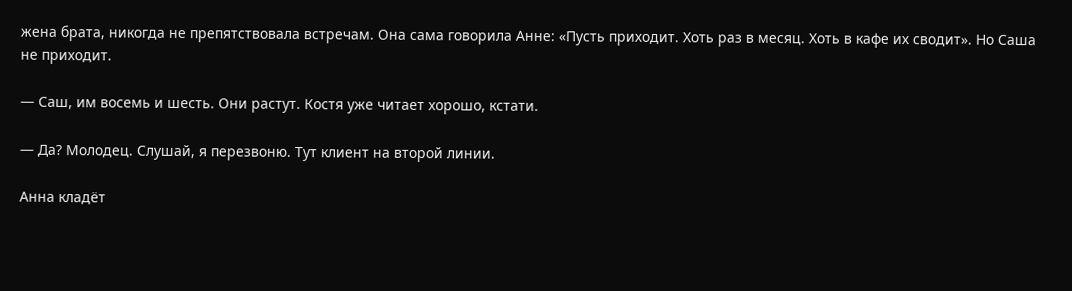жена брата, никогда не препятствовала встречам. Она сама говорила Анне: «Пусть приходит. Хоть раз в месяц. Хоть в кафе их сводит». Но Саша не приходит.

— Саш, им восемь и шесть. Они растут. Костя уже читает хорошо, кстати.

— Да? Молодец. Слушай, я перезвоню. Тут клиент на второй линии.

Анна кладёт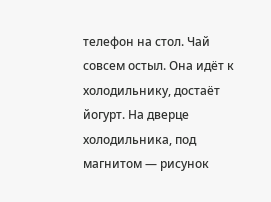телефон на стол. Чай совсем остыл. Она идёт к холодильнику, достаёт йогурт. На дверце холодильника, под магнитом — рисунок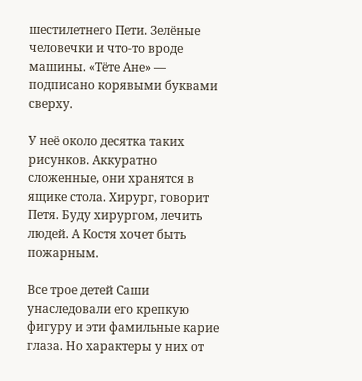шестилетнего Пети. Зелёные человечки и что-то вроде машины. «Тёте Ане» — подписано корявыми буквами сверху.

У неё около десятка таких рисунков. Аккуратно сложенные, они хранятся в ящике стола. Хирург, говорит Петя. Буду хирургом, лечить людей. А Костя хочет быть пожарным.

Все трое детей Саши унаследовали его крепкую фигуру и эти фамильные карие глаза. Но характеры у них от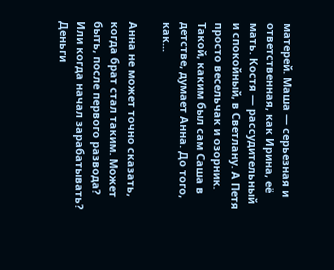матерей. Маша — серьезная и ответственная, как Ирина, её мать. Костя — рассудительный и спокойный, в Светлану. А Петя просто весельчак и озорник. Такой, каким был сам Саша в детстве, думает Анна. До того, как...

Анна не может точно сказать, когда брат стал таким. Может быть, после первого развода? Или когда начал зарабатывать? Деньги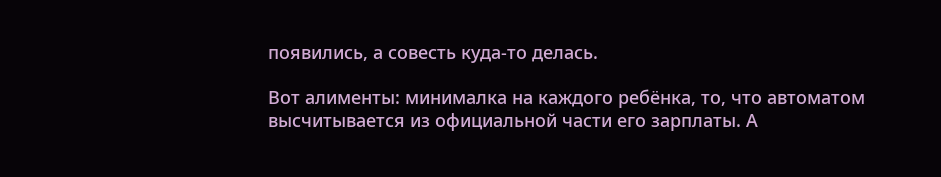появились, а совесть куда-то делась.

Вот алименты: минималка на каждого ребёнка, то, что автоматом высчитывается из официальной части его зарплаты. А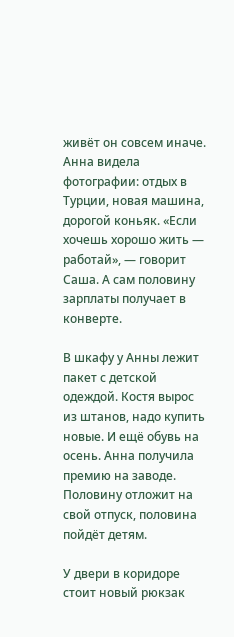живёт он совсем иначе. Анна видела фотографии: отдых в Турции, новая машина, дорогой коньяк. «Если хочешь хорошо жить — работай», — говорит Саша. А сам половину зарплаты получает в конверте.

В шкафу у Анны лежит пакет с детской одеждой. Костя вырос из штанов, надо купить новые. И ещё обувь на осень. Анна получила премию на заводе. Половину отложит на свой отпуск, половина пойдёт детям.

У двери в коридоре стоит новый рюкзак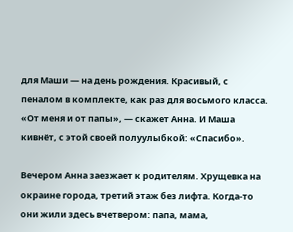для Маши — на день рождения. Красивый, с пеналом в комплекте, как раз для восьмого класса. «От меня и от папы», — скажет Анна. И Маша кивнёт, с этой своей полуулыбкой: «Спасибо».

Вечером Анна заезжает к родителям. Хрущевка на окраине города, третий этаж без лифта. Когда-то они жили здесь вчетвером: папа, мама,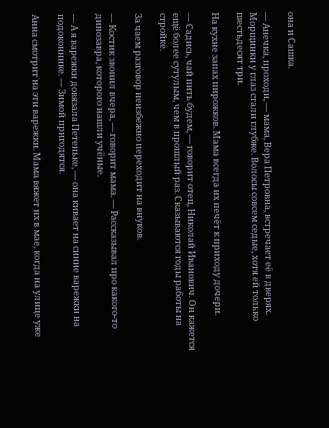она и Сашка.

— Анечка, проходи, — мама, Вера Петровна, встречает её в дверях. Морщинки у глаз стали глубже. Волосы совсем седые, хотя ей только шестьдесят три.

На кухне запах пирожков. Мама всегда их печёт к приходу дочери.

— Садись, чай пить будем, — говорит отец, Николай Иванович. Он кажется ещё более сутулым, чем в прошлый раз. Сказываются годы работы на стройке.

За чаем разговор неизбежно переходит на внуков.

— Костик звонил вчера, — говорит мама. — Рассказывал про какого-то динозавра, которого нашли учёные.

— А я варежки довязала Петеньке, — она кивает на синие варежки на подоконнике. — Зимой пригодятся.

Анна смотрит на эти варежки. Мама вяжет их в мае, когда на улице уже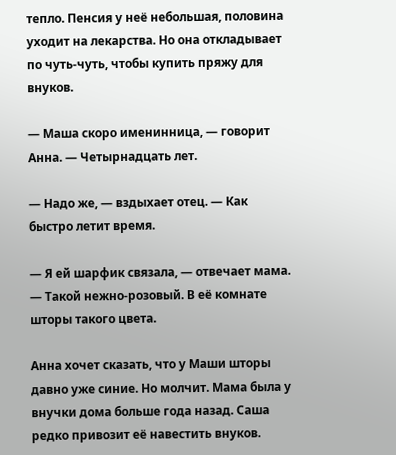тепло. Пенсия у неё небольшая, половина уходит на лекарства. Но она откладывает по чуть-чуть, чтобы купить пряжу для внуков.

— Маша скоро именинница, — говорит Анна. — Четырнадцать лет.

— Надо же, — вздыхает отец. — Как быстро летит время.

— Я ей шарфик связала, — отвечает мама. — Такой нежно-розовый. В её комнате шторы такого цвета.

Анна хочет сказать, что у Маши шторы давно уже синие. Но молчит. Мама была у внучки дома больше года назад. Саша редко привозит её навестить внуков.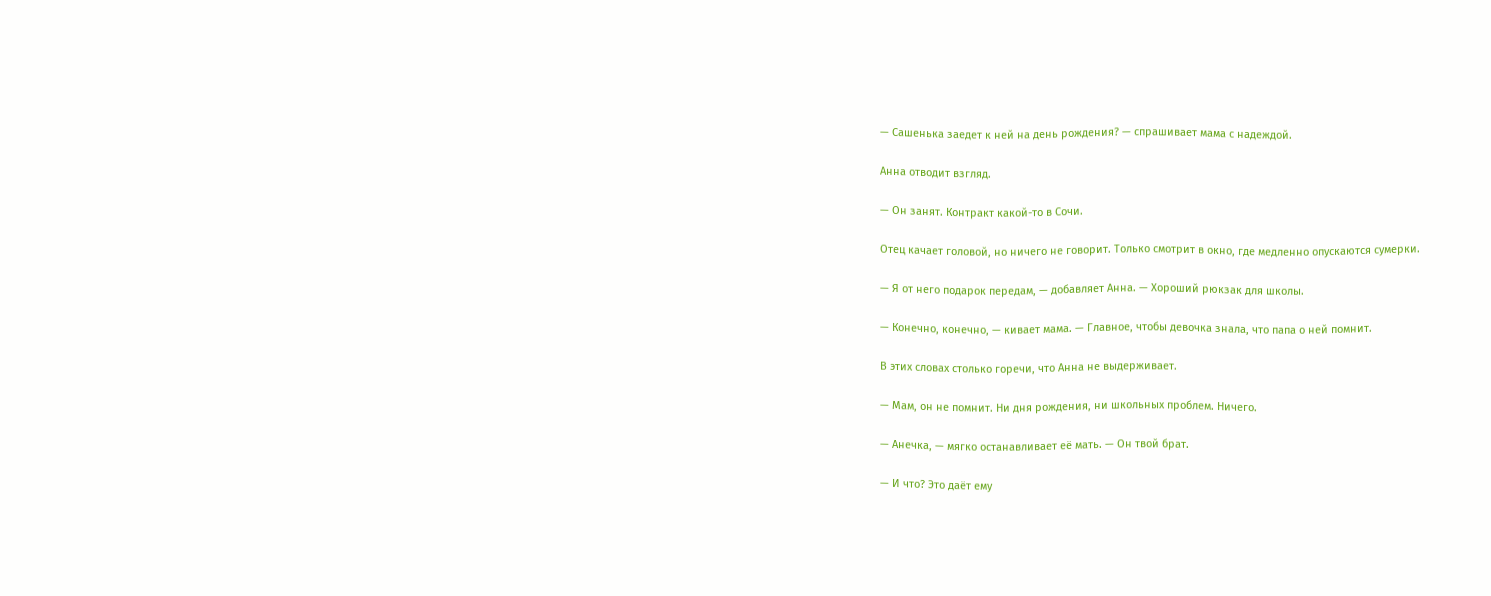— Сашенька заедет к ней на день рождения? — спрашивает мама с надеждой.

Анна отводит взгляд.

— Он занят. Контракт какой-то в Сочи.

Отец качает головой, но ничего не говорит. Только смотрит в окно, где медленно опускаются сумерки.

— Я от него подарок передам, — добавляет Анна. — Хороший рюкзак для школы.

— Конечно, конечно, — кивает мама. — Главное, чтобы девочка знала, что папа о ней помнит.

В этих словах столько горечи, что Анна не выдерживает.

— Мам, он не помнит. Ни дня рождения, ни школьных проблем. Ничего.

— Анечка, — мягко останавливает её мать. — Он твой брат.

— И что? Это даёт ему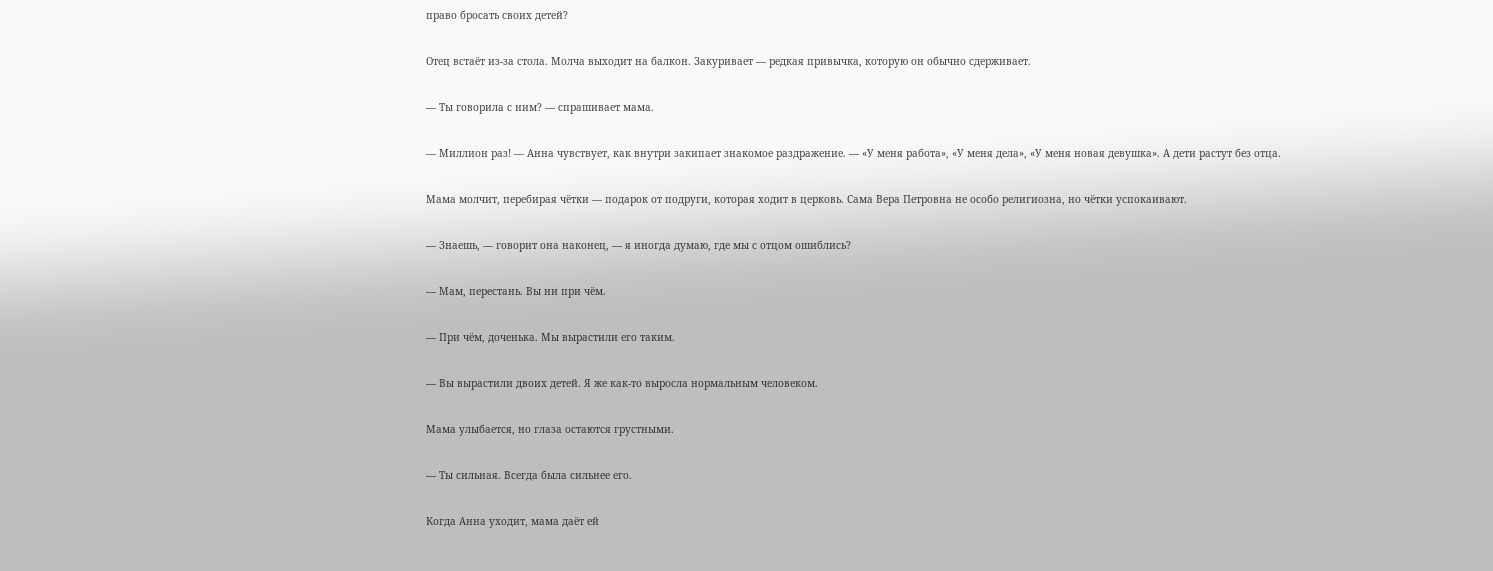право бросать своих детей?

Отец встаёт из-за стола. Молча выходит на балкон. Закуривает — редкая привычка, которую он обычно сдерживает.

— Ты говорила с ним? — спрашивает мама.

— Миллион раз! — Анна чувствует, как внутри закипает знакомое раздражение. — «У меня работа», «У меня дела», «У меня новая девушка». А дети растут без отца.

Мама молчит, перебирая чётки — подарок от подруги, которая ходит в церковь. Сама Вера Петровна не особо религиозна, но чётки успокаивают.

— Знаешь, — говорит она наконец, — я иногда думаю, где мы с отцом ошиблись?

— Мам, перестань. Вы ни при чём.

— При чём, доченька. Мы вырастили его таким.

— Вы вырастили двоих детей. Я же как-то выросла нормальным человеком.

Мама улыбается, но глаза остаются грустными.

— Ты сильная. Всегда была сильнее его.

Когда Анна уходит, мама даёт ей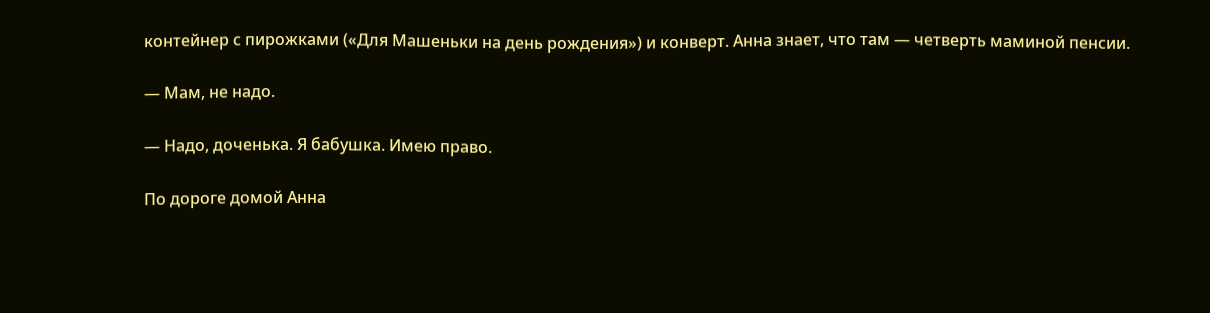контейнер с пирожками («Для Машеньки на день рождения») и конверт. Анна знает, что там — четверть маминой пенсии.

— Мам, не надо.

— Надо, доченька. Я бабушка. Имею право.

По дороге домой Анна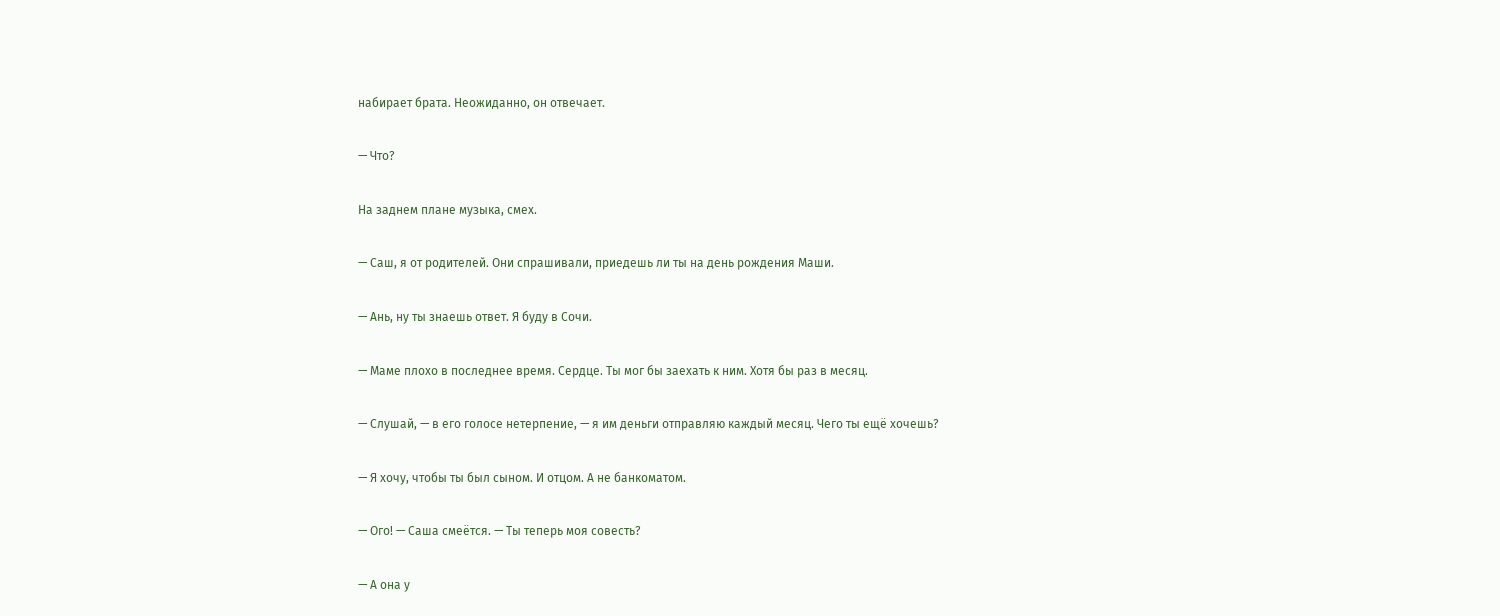набирает брата. Неожиданно, он отвечает.

— Что?

На заднем плане музыка, смех.

— Саш, я от родителей. Они спрашивали, приедешь ли ты на день рождения Маши.

— Ань, ну ты знаешь ответ. Я буду в Сочи.

— Маме плохо в последнее время. Сердце. Ты мог бы заехать к ним. Хотя бы раз в месяц.

— Слушай, — в его голосе нетерпение, — я им деньги отправляю каждый месяц. Чего ты ещё хочешь?

— Я хочу, чтобы ты был сыном. И отцом. А не банкоматом.

— Ого! — Саша смеётся. — Ты теперь моя совесть?

— А она у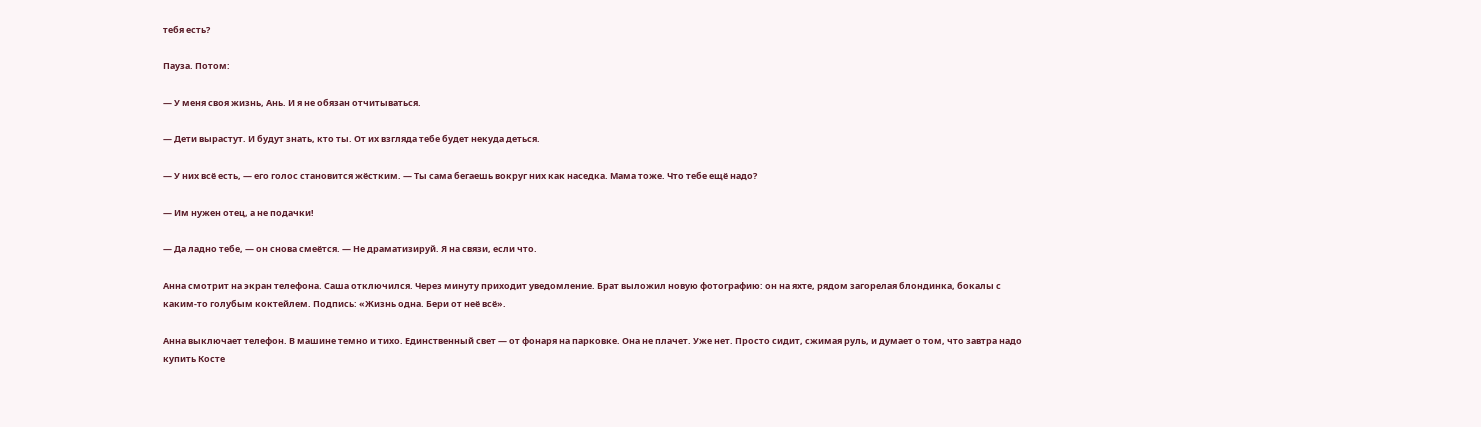тебя есть?

Пауза. Потом:

— У меня своя жизнь, Ань. И я не обязан отчитываться.

— Дети вырастут. И будут знать, кто ты. От их взгляда тебе будет некуда деться.

— У них всё есть, — его голос становится жёстким. — Ты сама бегаешь вокруг них как наседка. Мама тоже. Что тебе ещё надо?

— Им нужен отец, а не подачки!

— Да ладно тебе, — он снова смеётся. — Не драматизируй. Я на связи, если что.

Анна смотрит на экран телефона. Саша отключился. Через минуту приходит уведомление. Брат выложил новую фотографию: он на яхте, рядом загорелая блондинка, бокалы с каким-то голубым коктейлем. Подпись: «Жизнь одна. Бери от неё всё».

Анна выключает телефон. В машине темно и тихо. Единственный свет — от фонаря на парковке. Она не плачет. Уже нет. Просто сидит, сжимая руль, и думает о том, что завтра надо купить Косте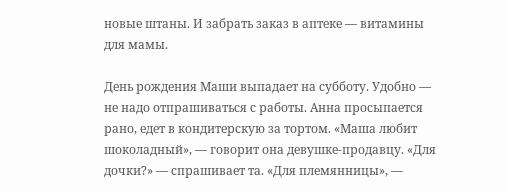новые штаны. И забрать заказ в аптеке — витамины для мамы.

День рождения Маши выпадает на субботу. Удобно — не надо отпрашиваться с работы. Анна просыпается рано, едет в кондитерскую за тортом. «Маша любит шоколадный», — говорит она девушке-продавцу. «Для дочки?» — спрашивает та. «Для племянницы», —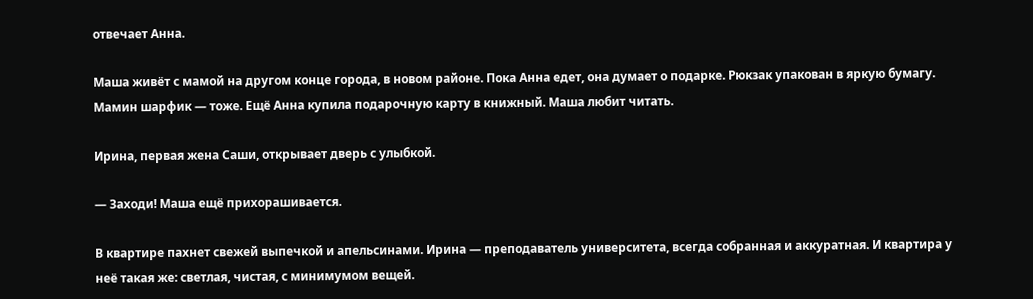отвечает Анна.

Маша живёт с мамой на другом конце города, в новом районе. Пока Анна едет, она думает о подарке. Рюкзак упакован в яркую бумагу. Мамин шарфик — тоже. Ещё Анна купила подарочную карту в книжный. Маша любит читать.

Ирина, первая жена Саши, открывает дверь с улыбкой.

— Заходи! Маша ещё прихорашивается.

В квартире пахнет свежей выпечкой и апельсинами. Ирина — преподаватель университета, всегда собранная и аккуратная. И квартира у неё такая же: светлая, чистая, с минимумом вещей.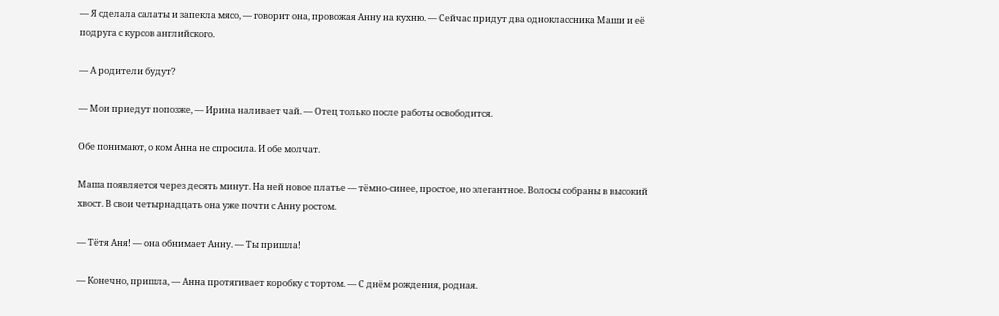— Я сделала салаты и запекла мясо, — говорит она, провожая Анну на кухню. — Сейчас придут два одноклассника Маши и её подруга с курсов английского.

— А родители будут?

— Мои приедут попозже, — Ирина наливает чай. — Отец только после работы освободится.

Обе понимают, о ком Анна не спросила. И обе молчат.

Маша появляется через десять минут. На ней новое платье — тёмно-синее, простое, но элегантное. Волосы собраны в высокий хвост. В свои четырнадцать она уже почти с Анну ростом.

— Тётя Аня! — она обнимает Анну. — Ты пришла!

— Конечно, пришла, — Анна протягивает коробку с тортом. — С днём рождения, родная.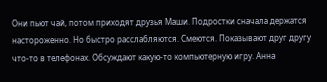Они пьют чай, потом приходят друзья Маши. Подростки сначала держатся настороженно. Но быстро расслабляются. Смеются. Показывают друг другу что-то в телефонах. Обсуждают какую-то компьютерную игру. Анна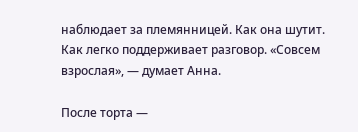наблюдает за племянницей. Как она шутит. Как легко поддерживает разговор. «Совсем взрослая», — думает Анна.

После торта —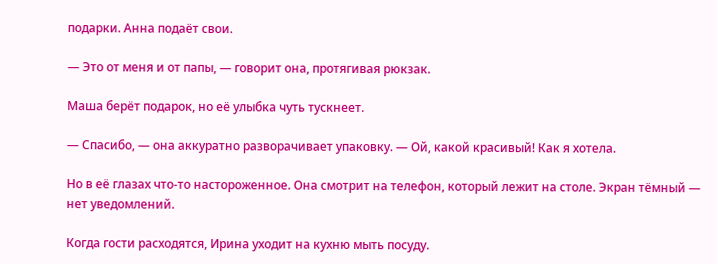подарки. Анна подаёт свои.

— Это от меня и от папы, — говорит она, протягивая рюкзак.

Маша берёт подарок, но её улыбка чуть тускнеет.

— Спасибо, — она аккуратно разворачивает упаковку. — Ой, какой красивый! Как я хотела.

Но в её глазах что-то настороженное. Она смотрит на телефон, который лежит на столе. Экран тёмный — нет уведомлений.

Когда гости расходятся, Ирина уходит на кухню мыть посуду.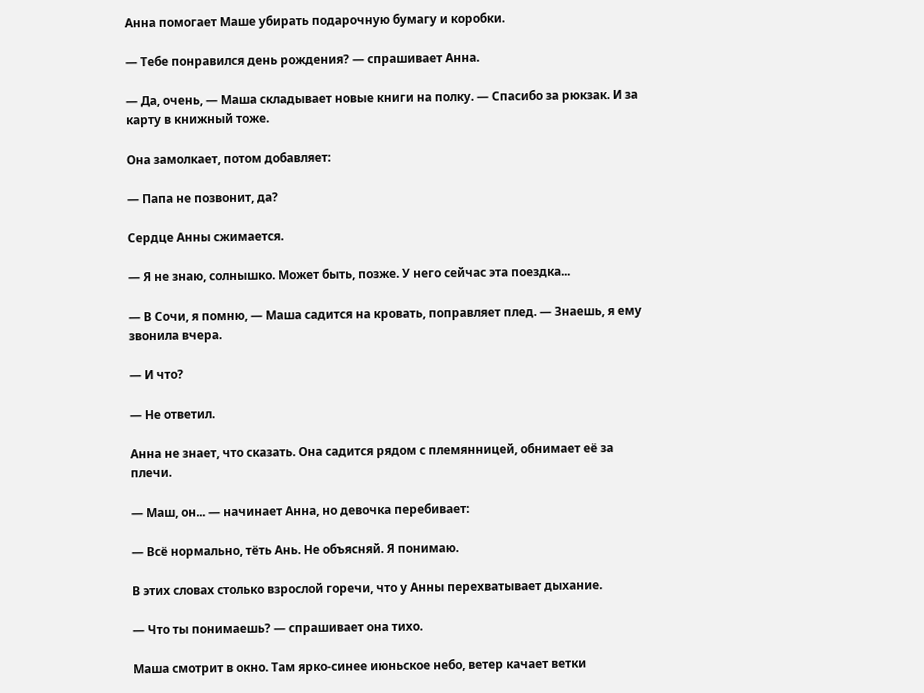Анна помогает Маше убирать подарочную бумагу и коробки.

— Тебе понравился день рождения? — спрашивает Анна.

— Да, очень, — Маша складывает новые книги на полку. — Спасибо за рюкзак. И за карту в книжный тоже.

Она замолкает, потом добавляет:

— Папа не позвонит, да?

Сердце Анны сжимается.

— Я не знаю, солнышко. Может быть, позже. У него сейчас эта поездка...

— В Сочи, я помню, — Маша садится на кровать, поправляет плед. — Знаешь, я ему звонила вчера.

— И что?

— Не ответил.

Анна не знает, что сказать. Она садится рядом с племянницей, обнимает её за плечи.

— Маш, он... — начинает Анна, но девочка перебивает:

— Всё нормально, тёть Ань. Не объясняй. Я понимаю.

В этих словах столько взрослой горечи, что у Анны перехватывает дыхание.

— Что ты понимаешь? — спрашивает она тихо.

Маша смотрит в окно. Там ярко-синее июньское небо, ветер качает ветки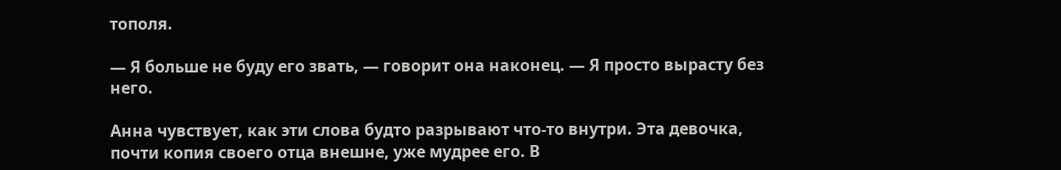тополя.

— Я больше не буду его звать, — говорит она наконец. — Я просто вырасту без него.

Анна чувствует, как эти слова будто разрывают что-то внутри. Эта девочка, почти копия своего отца внешне, уже мудрее его. В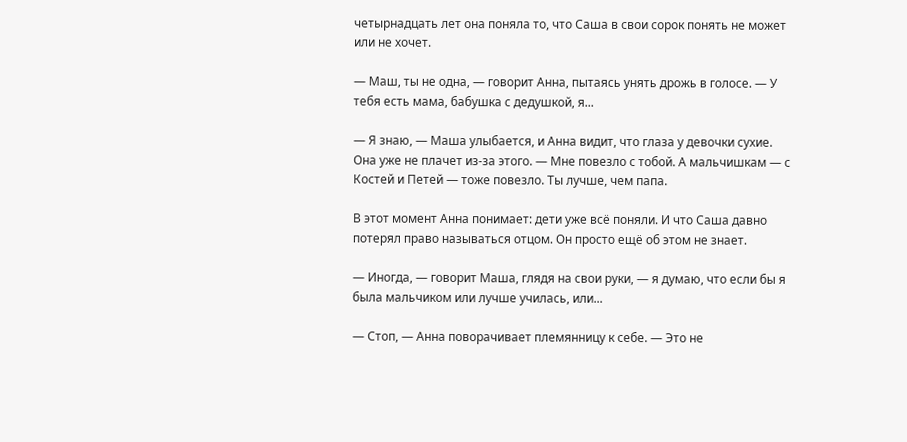четырнадцать лет она поняла то, что Саша в свои сорок понять не может или не хочет.

— Маш, ты не одна, — говорит Анна, пытаясь унять дрожь в голосе. — У тебя есть мама, бабушка с дедушкой, я...

— Я знаю, — Маша улыбается, и Анна видит, что глаза у девочки сухие. Она уже не плачет из-за этого. — Мне повезло с тобой. А мальчишкам — с Костей и Петей — тоже повезло. Ты лучше, чем папа.

В этот момент Анна понимает: дети уже всё поняли. И что Саша давно потерял право называться отцом. Он просто ещё об этом не знает.

— Иногда, — говорит Маша, глядя на свои руки, — я думаю, что если бы я была мальчиком или лучше училась, или...

— Стоп, — Анна поворачивает племянницу к себе. — Это не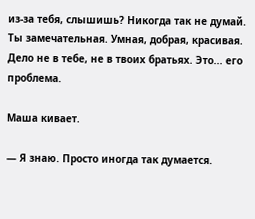из-за тебя, слышишь? Никогда так не думай. Ты замечательная. Умная, добрая, красивая. Дело не в тебе, не в твоих братьях. Это... его проблема.

Маша кивает.

— Я знаю. Просто иногда так думается.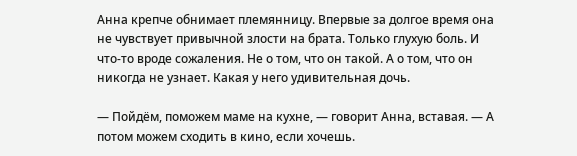Анна крепче обнимает племянницу. Впервые за долгое время она не чувствует привычной злости на брата. Только глухую боль. И что-то вроде сожаления. Не о том, что он такой. А о том, что он никогда не узнает. Какая у него удивительная дочь.

— Пойдём, поможем маме на кухне, — говорит Анна, вставая. — А потом можем сходить в кино, если хочешь.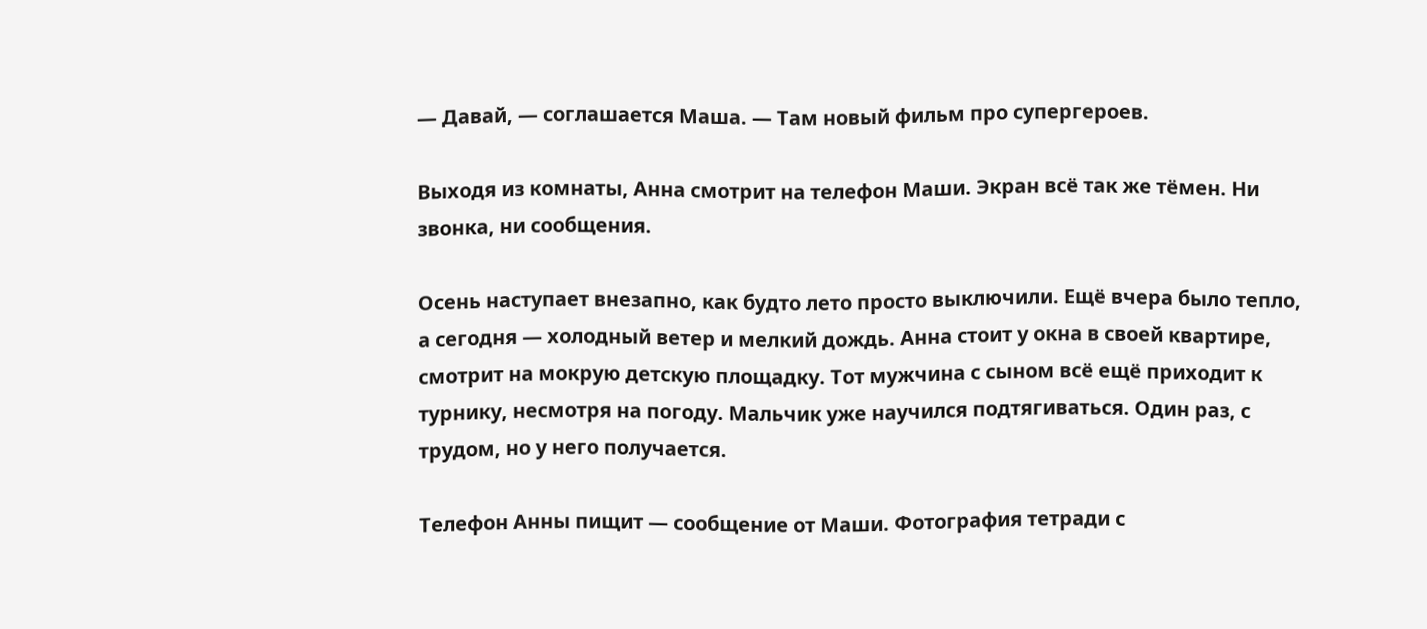— Давай, — соглашается Маша. — Там новый фильм про супергероев.

Выходя из комнаты, Анна смотрит на телефон Маши. Экран всё так же тёмен. Ни звонка, ни сообщения.

Осень наступает внезапно, как будто лето просто выключили. Ещё вчера было тепло, а сегодня — холодный ветер и мелкий дождь. Анна стоит у окна в своей квартире, смотрит на мокрую детскую площадку. Тот мужчина с сыном всё ещё приходит к турнику, несмотря на погоду. Мальчик уже научился подтягиваться. Один раз, с трудом, но у него получается.

Телефон Анны пищит — сообщение от Маши. Фотография тетради с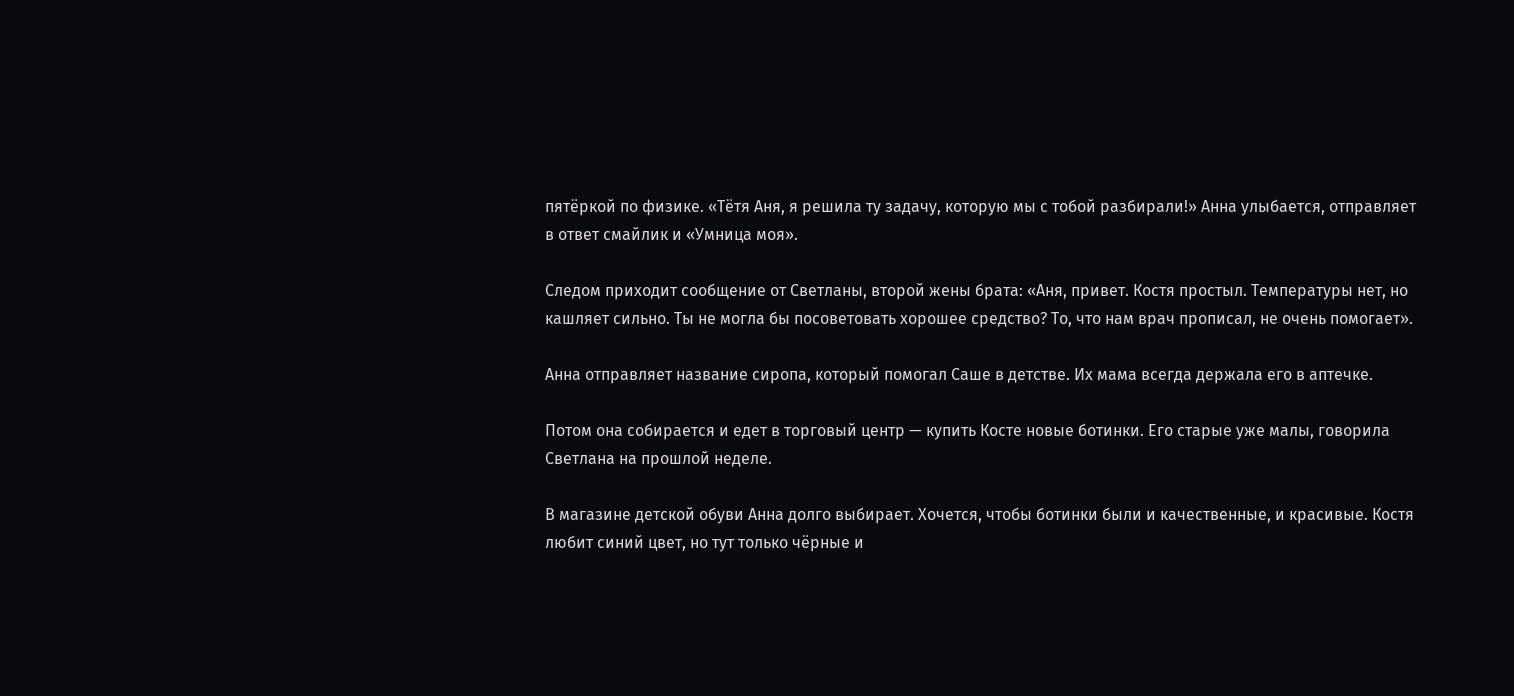пятёркой по физике. «Тётя Аня, я решила ту задачу, которую мы с тобой разбирали!» Анна улыбается, отправляет в ответ смайлик и «Умница моя».

Следом приходит сообщение от Светланы, второй жены брата: «Аня, привет. Костя простыл. Температуры нет, но кашляет сильно. Ты не могла бы посоветовать хорошее средство? То, что нам врач прописал, не очень помогает».

Анна отправляет название сиропа, который помогал Саше в детстве. Их мама всегда держала его в аптечке.

Потом она собирается и едет в торговый центр — купить Косте новые ботинки. Его старые уже малы, говорила Светлана на прошлой неделе.

В магазине детской обуви Анна долго выбирает. Хочется, чтобы ботинки были и качественные, и красивые. Костя любит синий цвет, но тут только чёрные и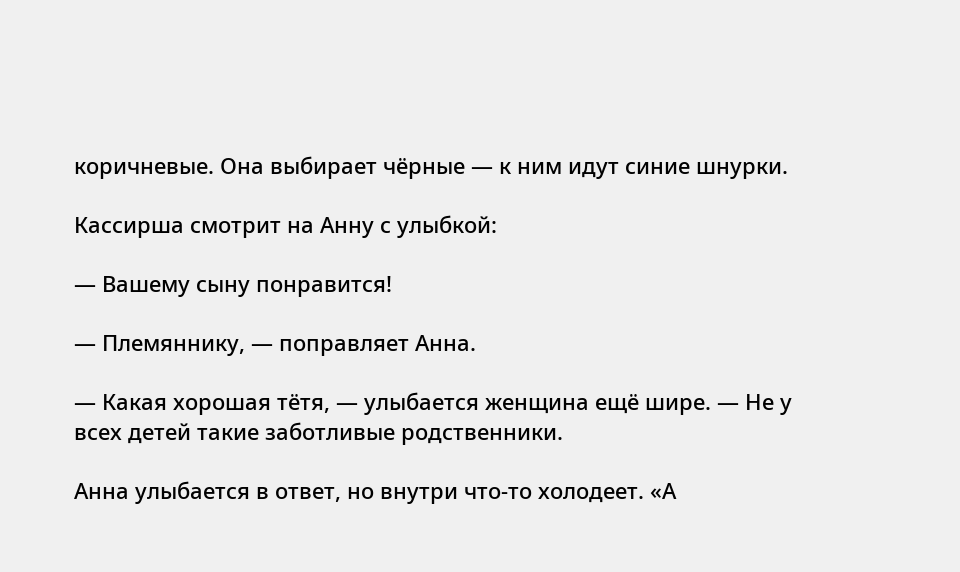коричневые. Она выбирает чёрные — к ним идут синие шнурки.

Кассирша смотрит на Анну с улыбкой:

— Вашему сыну понравится!

— Племяннику, — поправляет Анна.

— Какая хорошая тётя, — улыбается женщина ещё шире. — Не у всех детей такие заботливые родственники.

Анна улыбается в ответ, но внутри что-то холодеет. «А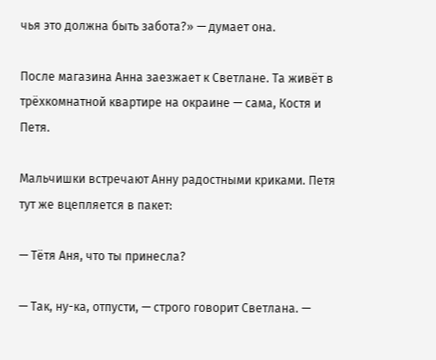чья это должна быть забота?» — думает она.

После магазина Анна заезжает к Светлане. Та живёт в трёхкомнатной квартире на окраине — сама, Костя и Петя.

Мальчишки встречают Анну радостными криками. Петя тут же вцепляется в пакет:

— Тётя Аня, что ты принесла?

— Так, ну-ка, отпусти, — строго говорит Светлана. —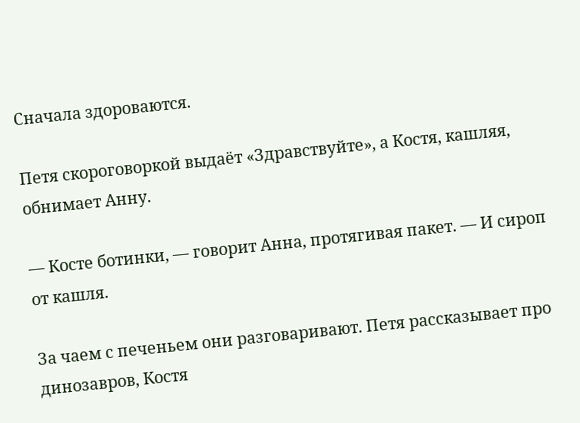Сначала здороваются.

Петя скороговоркой выдаёт «Здравствуйте», а Костя, кашляя, обнимает Анну.

— Косте ботинки, — говорит Анна, протягивая пакет. — И сироп от кашля.

За чаем с печеньем они разговаривают. Петя рассказывает про динозавров, Костя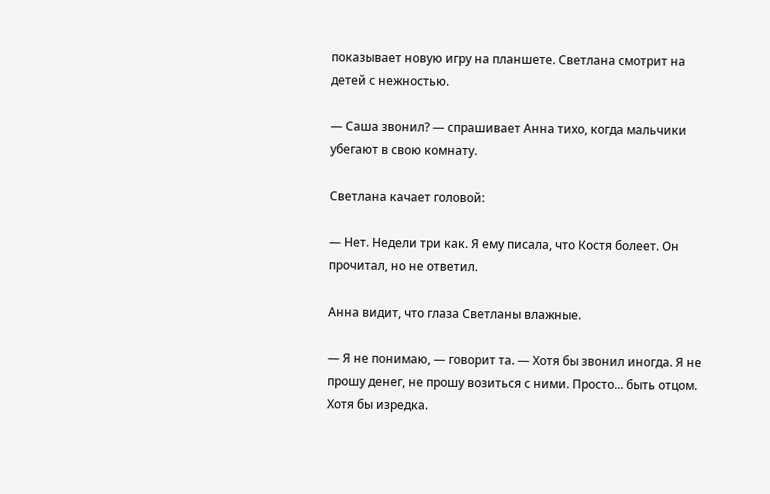показывает новую игру на планшете. Светлана смотрит на детей с нежностью.

— Саша звонил? — спрашивает Анна тихо, когда мальчики убегают в свою комнату.

Светлана качает головой:

— Нет. Недели три как. Я ему писала, что Костя болеет. Он прочитал, но не ответил.

Анна видит, что глаза Светланы влажные.

— Я не понимаю, — говорит та. — Хотя бы звонил иногда. Я не прошу денег, не прошу возиться с ними. Просто... быть отцом. Хотя бы изредка.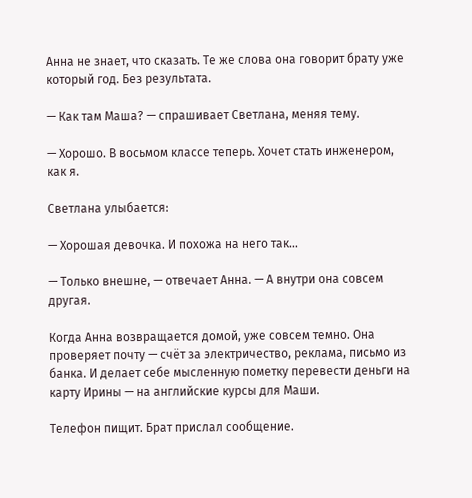Анна не знает, что сказать. Те же слова она говорит брату уже который год. Без результата.

— Как там Маша? — спрашивает Светлана, меняя тему.

— Хорошо. В восьмом классе теперь. Хочет стать инженером, как я.

Светлана улыбается:

— Хорошая девочка. И похожа на него так...

— Только внешне, — отвечает Анна. — А внутри она совсем другая.

Когда Анна возвращается домой, уже совсем темно. Она проверяет почту — счёт за электричество, реклама, письмо из банка. И делает себе мысленную пометку перевести деньги на карту Ирины — на английские курсы для Маши.

Телефон пищит. Брат прислал сообщение.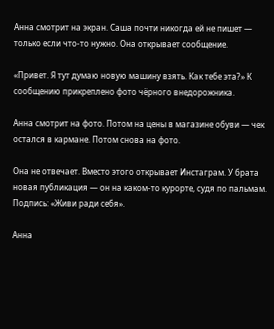Анна смотрит на экран. Саша почти никогда ей не пишет — только если что-то нужно. Она открывает сообщение.

«Привет. Я тут думаю новую машину взять. Как тебе эта?» К сообщению прикреплено фото чёрного внедорожника.

Анна смотрит на фото. Потом на цены в магазине обуви — чек остался в кармане. Потом снова на фото.

Она не отвечает. Вместо этого открывает Инстаграм. У брата новая публикация — он на каком-то курорте, судя по пальмам. Подпись: «Живи ради себя».

Анна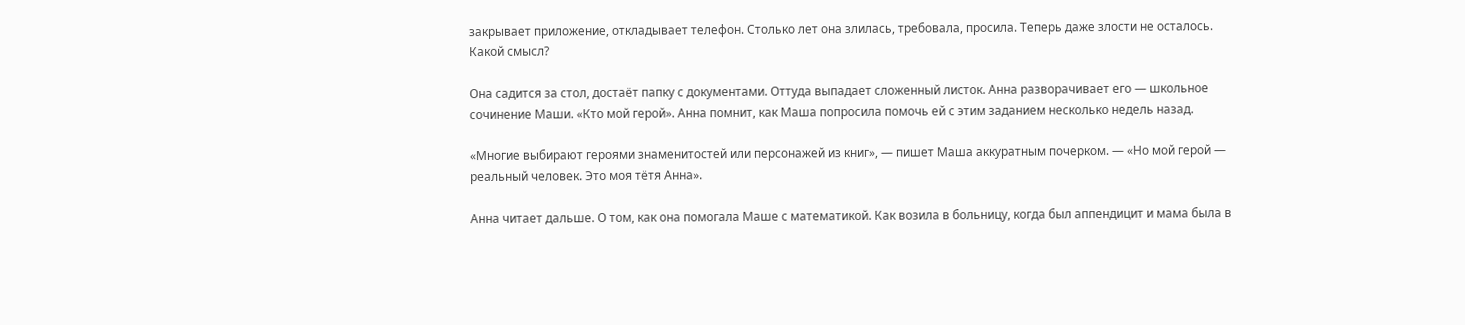закрывает приложение, откладывает телефон. Столько лет она злилась, требовала, просила. Теперь даже злости не осталось. Какой смысл?

Она садится за стол, достаёт папку с документами. Оттуда выпадает сложенный листок. Анна разворачивает его — школьное сочинение Маши. «Кто мой герой». Анна помнит, как Маша попросила помочь ей с этим заданием несколько недель назад.

«Многие выбирают героями знаменитостей или персонажей из книг», — пишет Маша аккуратным почерком. — «Но мой герой — реальный человек. Это моя тётя Анна».

Анна читает дальше. О том, как она помогала Маше с математикой. Как возила в больницу, когда был аппендицит и мама была в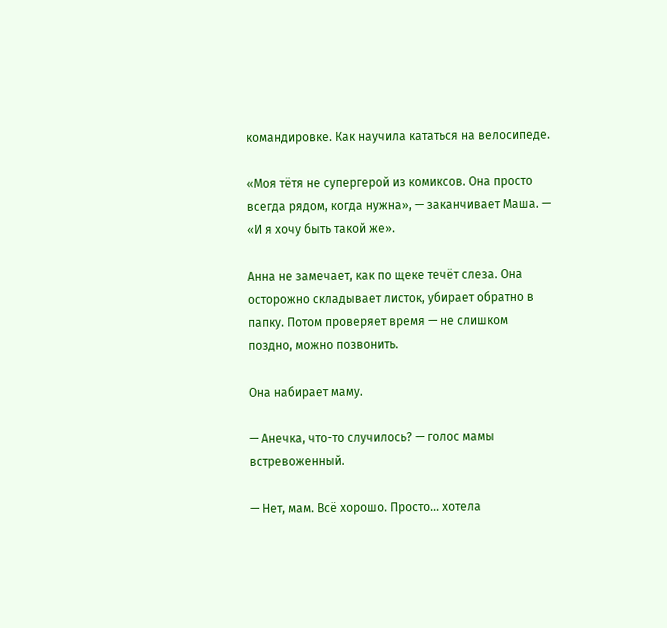командировке. Как научила кататься на велосипеде.

«Моя тётя не супергерой из комиксов. Она просто всегда рядом, когда нужна», — заканчивает Маша. — «И я хочу быть такой же».

Анна не замечает, как по щеке течёт слеза. Она осторожно складывает листок, убирает обратно в папку. Потом проверяет время — не слишком поздно, можно позвонить.

Она набирает маму.

— Анечка, что-то случилось? — голос мамы встревоженный.

— Нет, мам. Всё хорошо. Просто... хотела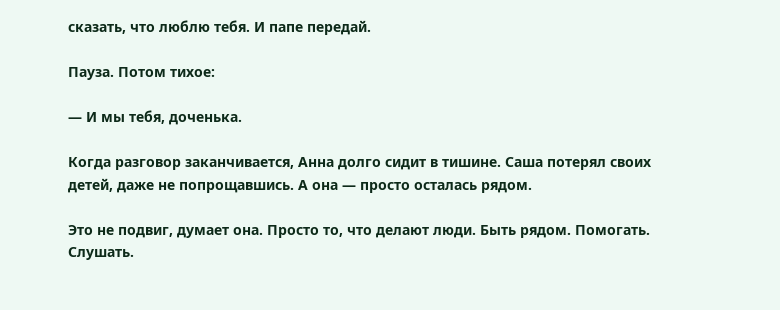сказать, что люблю тебя. И папе передай.

Пауза. Потом тихое:

— И мы тебя, доченька.

Когда разговор заканчивается, Анна долго сидит в тишине. Саша потерял своих детей, даже не попрощавшись. А она — просто осталась рядом.

Это не подвиг, думает она. Просто то, что делают люди. Быть рядом. Помогать. Слушать.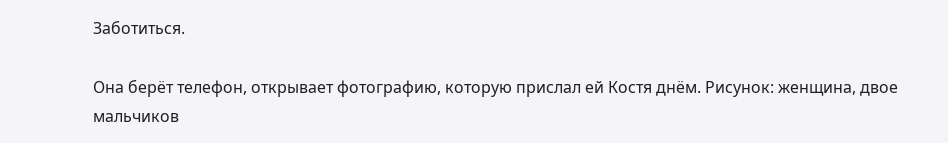Заботиться.

Она берёт телефон, открывает фотографию, которую прислал ей Костя днём. Рисунок: женщина, двое мальчиков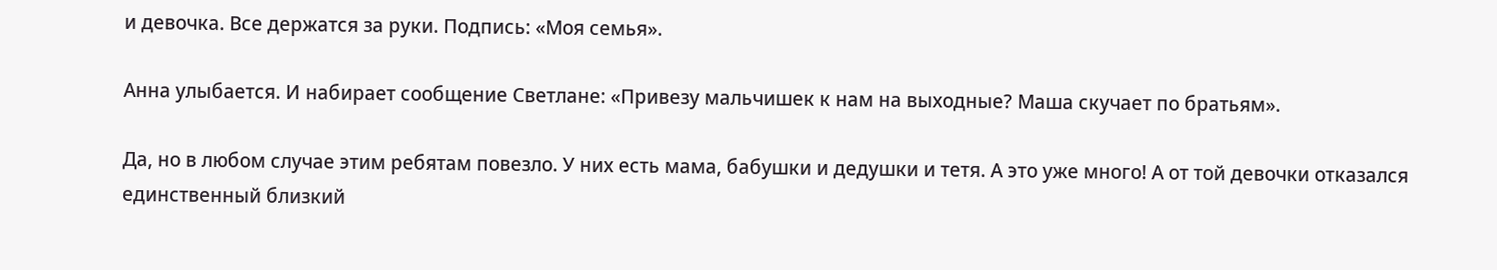и девочка. Все держатся за руки. Подпись: «Моя семья».

Анна улыбается. И набирает сообщение Светлане: «Привезу мальчишек к нам на выходные? Маша скучает по братьям».

Да, но в любом случае этим ребятам повезло. У них есть мама, бабушки и дедушки и тетя. А это уже много! А от той девочки отказался единственный близкий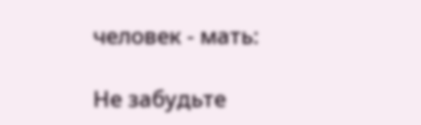человек - мать:

Не забудьте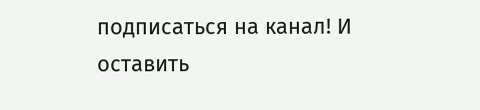подписаться на канал! И оставить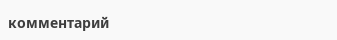комментарий